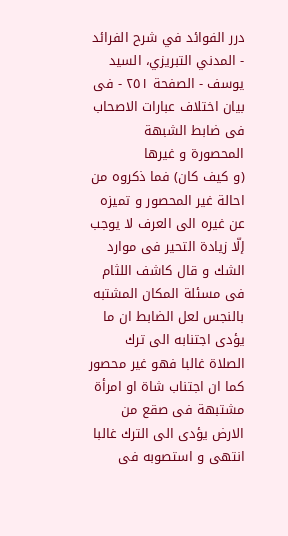درر الفوائد في شرح الفرائد - المدني التبريزي، السيد يوسف - الصفحة ٢٥١ - فى بيان اختلاف عبارات الاصحاب فى ضابط الشبهة المحصورة و غيرها
(و كيف كان) فما ذكروه من احالة غير المحصور و تميزه عن غيره الى العرف لا يوجب إلّا زيادة التحير فى موارد الشك و قال كاشف اللثام فى مسئلة المكان المشتبه بالنجس لعل الضابط ان ما يؤدى اجتنابه الى ترك الصلاة غالبا فهو غير محصور كما ان اجتناب شاة او امرأة مشتبهة فى صقع من الارض يؤدى الى الترك غالبا انتهى و استصوبه فى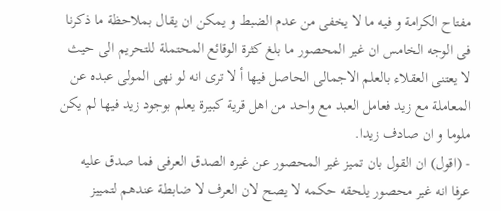مفتاح الكرامة و فيه ما لا يخفى من عدم الضبط و يمكن ان يقال بملاحظة ما ذكرنا فى الوجه الخامس ان غير المحصور ما بلغ كثرة الوقائع المحتملة للتحريم الى حيث لا يعتنى العقلاء بالعلم الاجمالى الحاصل فيها أ لا ترى انه لو نهى المولى عبده عن المعاملة مع زيد فعامل العبد مع واحد من اهل قرية كبيرة يعلم بوجود زيد فيها لم يكن ملوما و ان صادف زيدا.
- (اقول) ان القول بان تميز غير المحصور عن غيره الصدق العرفى فما صدق عليه عرفا انه غير محصور يلحقه حكمه لا يصح لان العرف لا ضابطة عندهم لتمييز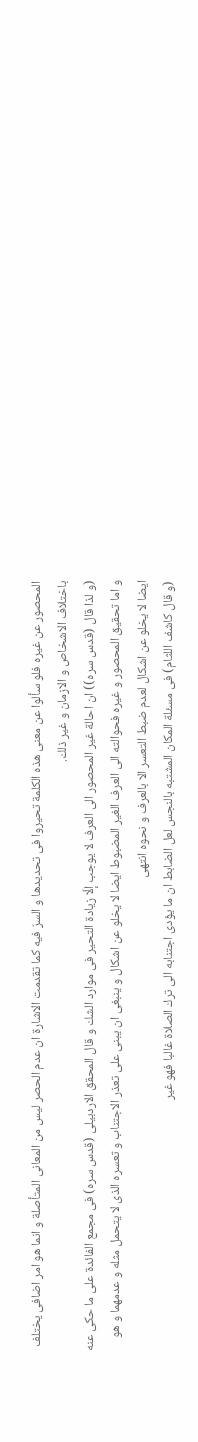المحصور عن غيره فلو سألوا عن معنى هذه الكلمة تحيروا فى تحديدها و السرّ فيه كما تقدمت الاشارة ان عدم الحصر ليس من المعانى المتأصلة و انما هو امر اضافى يختلف باختلاف الاشخاص و الازمان و غير ذلك.
(و لذا قال (قدس سره)) ان احالة غير المحصور الى العرف لا يوجب إلّا زيادة التحير فى موارد الشك و قال المحقق الاردبيلى (قدس سره) فى مجمع الفائدة على ما حكى عنه و اما تحقيق المحصور و غيره فحوالته الى العرف الغير المضبوط ايضا لا يخلو عن اشكال و ينبغى ان يبنى على تعذر الاجتناب و تعسره الذى لا يتحمل مثله و عدمهما و هو ايضا لا يخلو عن اشكال لعدم ضبط التعسر الا بالعرف و نحوه انتهى
(و قال كاشف اللثام) فى مسئلة المكان المشتبه بالنجس لعل الضابط ان ما يؤدى اجتنابه الى ترك الصلاة غالبا فهو غير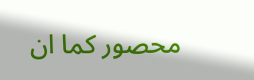محصور كما ان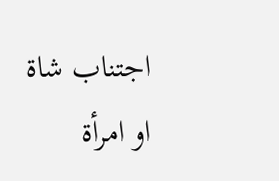اجتناب شاة او امرأة